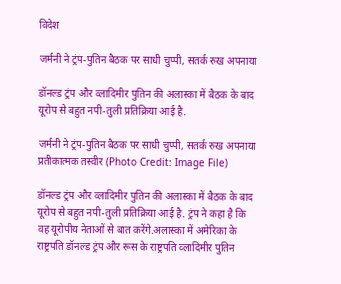विदेश

जर्मनी ने ट्रंप-पुतिन बैठक पर साधी चुप्पी, सतर्क रुख अपनाया

डॉनल्ड ट्रंप और व्लादिमीर पुतिन की अलास्का में बैठक के बाद यूरोप से बहुत नपी-तुली प्रतिक्रिया आई है.

जर्मनी ने ट्रंप-पुतिन बैठक पर साधी चुप्पी, सतर्क रुख अपनाया
प्रतीकात्मक तस्वीर (Photo Credit: Image File)

डॉनल्ड ट्रंप और व्लादिमीर पुतिन की अलास्का में बैठक के बाद यूरोप से बहुत नपी-तुली प्रतिक्रिया आई है. ट्रंप ने कहा है कि वह यूरोपीय नेताओं से बात करेंगे.अलास्का में अमेरिका के राष्ट्रपति डॉनल्ड ट्रंप और रूस के राष्ट्रपति व्लादिमीर पुतिन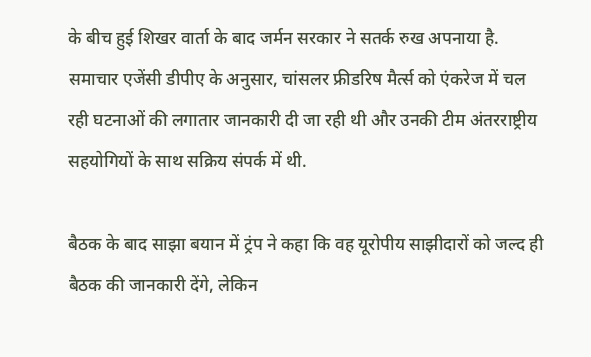के बीच हुई शिखर वार्ता के बाद जर्मन सरकार ने सतर्क रुख अपनाया है. समाचार एजेंसी डीपीए के अनुसार, चांसलर फ्रीडरिष मैर्त्स को एंकरेज में चल रही घटनाओं की लगातार जानकारी दी जा रही थी और उनकी टीम अंतरराष्ट्रीय सहयोगियों के साथ सक्रिय संपर्क में थी.

बैठक के बाद साझा बयान में ट्रंप ने कहा कि वह यूरोपीय साझीदारों को जल्द ही बैठक की जानकारी देंगे, लेकिन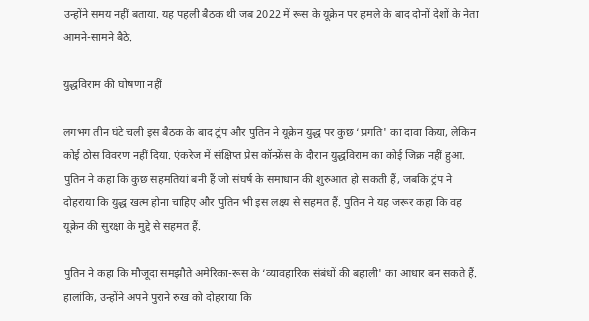उन्होंने समय नहीं बताया. यह पहली बैठक थी जब 2022 में रूस के यूक्रेन पर हमले के बाद दोनों देशों के नेता आमने-सामने बैठे.

युद्धविराम की घोषणा नहीं

लगभग तीन घंटे चली इस बैठक के बाद ट्रंप और पुतिन ने यूक्रेन युद्ध पर कुछ ‘प्रगति' का दावा किया, लेकिन कोई ठोस विवरण नहीं दिया. एंकरेज में संक्षिप्त प्रेस कॉन्फ्रेंस के दौरान युद्धविराम का कोई जिक्र नहीं हुआ. पुतिन ने कहा कि कुछ सहमतियां बनी हैं जो संघर्ष के समाधान की शुरुआत हो सकती हैं, जबकि ट्रंप ने दोहराया कि युद्ध खत्म होना चाहिए और पुतिन भी इस लक्ष्य से सहमत हैं. पुतिन ने यह जरूर कहा कि वह यूक्रेन की सुरक्षा के मुद्दे से सहमत हैं.

पुतिन ने कहा कि मौजूदा समझौते अमेरिका-रूस के ‘व्यावहारिक संबंधों की बहाली' का आधार बन सकते हैं. हालांकि, उन्होंने अपने पुराने रुख को दोहराया कि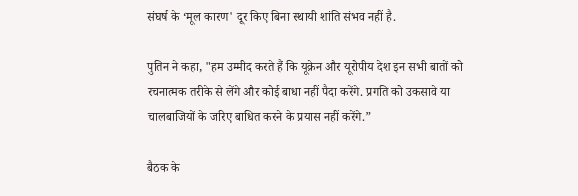संघर्ष के ‘मूल कारण' दूर किए बिना स्थायी शांति संभव नहीं है.

पुतिन ने कहा, "हम उम्मीद करते हैं कि यूक्रेन और यूरोपीय देश इन सभी बातों को रचनात्मक तरीके से लेंगे और कोई बाधा नहीं पैदा करेंगे. प्रगति को उकसावे या चालबाजियों के जरिए बाधित करने के प्रयास नहीं करेंगे.”

बैठक के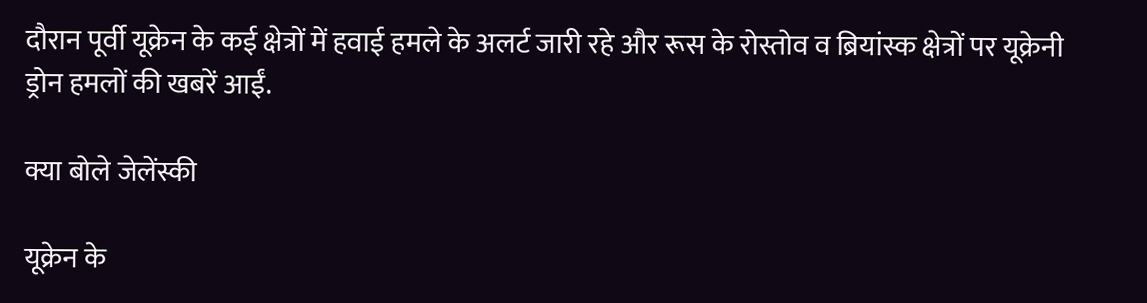दौरान पूर्वी यूक्रेन के कई क्षेत्रों में हवाई हमले के अलर्ट जारी रहे और रूस के रोस्तोव व ब्रियांस्क क्षेत्रों पर यूक्रेनी ड्रोन हमलों की खबरें आईं.

क्या बोले जेलेंस्की

यूक्रेन के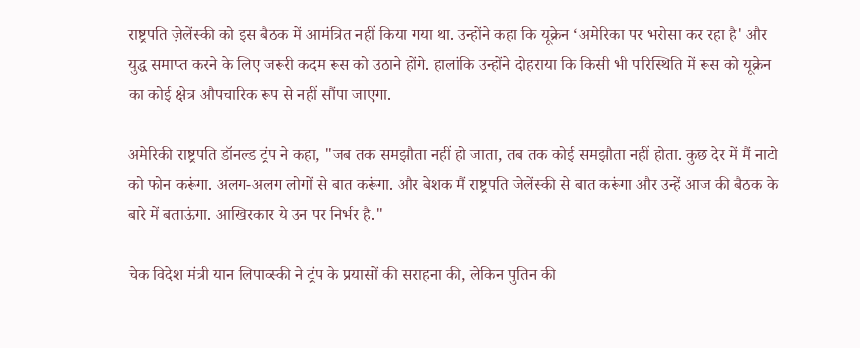राष्ट्रपति ज़ेलेंस्की को इस बैठक में आमंत्रित नहीं किया गया था. उन्होंने कहा कि यूक्रेन ‘अमेरिका पर भरोसा कर रहा है' और युद्ध समाप्त करने के लिए जरूरी कदम रूस को उठाने होंगे. हालांकि उन्होंने दोहराया कि किसी भी परिस्थिति में रूस को यूक्रेन का कोई क्षेत्र औपचारिक रूप से नहीं सौंपा जाएगा.

अमेरिकी राष्ट्रपति डॉनल्ड ट्रंप ने कहा, "जब तक समझौता नहीं हो जाता, तब तक कोई समझौता नहीं होता. कुछ देर में मैं नाटो को फोन करूंगा. अलग-अलग लोगों से बात करूंगा. और बेशक मैं राष्ट्रपति जेलेंस्की से बात करूंगा और उन्हें आज की बैठक के बारे में बताऊंगा. आखिरकार ये उन पर निर्भर है."

चेक विदेश मंत्री यान लिपाव्स्की ने ट्रंप के प्रयासों की सराहना की, लेकिन पुतिन की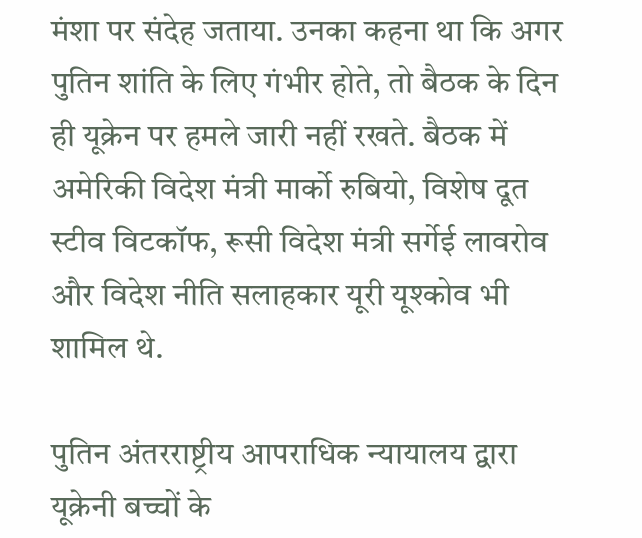मंशा पर संदेह जताया. उनका कहना था कि अगर पुतिन शांति के लिए गंभीर होते, तो बैठक के दिन ही यूक्रेन पर हमले जारी नहीं रखते. बैठक में अमेरिकी विदेश मंत्री मार्को रुबियो, विशेष दूत स्टीव विटकॉफ, रूसी विदेश मंत्री सर्गेई लावरोव और विदेश नीति सलाहकार यूरी यूश्कोव भी शामिल थे.

पुतिन अंतरराष्ट्रीय आपराधिक न्यायालय द्वारा यूक्रेनी बच्चों के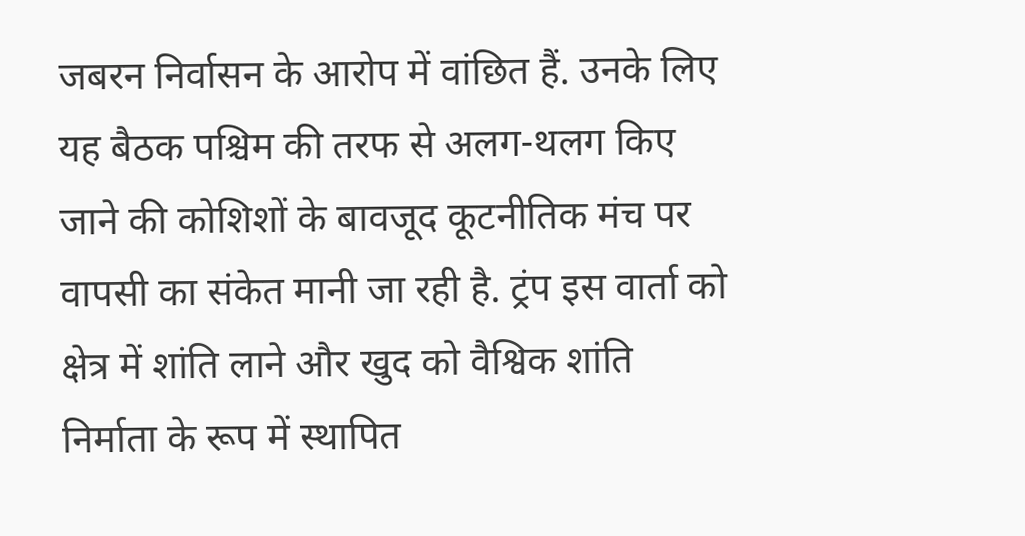जबरन निर्वासन के आरोप में वांछित हैं. उनके लिए यह बैठक पश्चिम की तरफ से अलग-थलग किए जाने की कोशिशों के बावजूद कूटनीतिक मंच पर वापसी का संकेत मानी जा रही है. ट्रंप इस वार्ता को क्षेत्र में शांति लाने और खुद को वैश्विक शांति निर्माता के रूप में स्थापित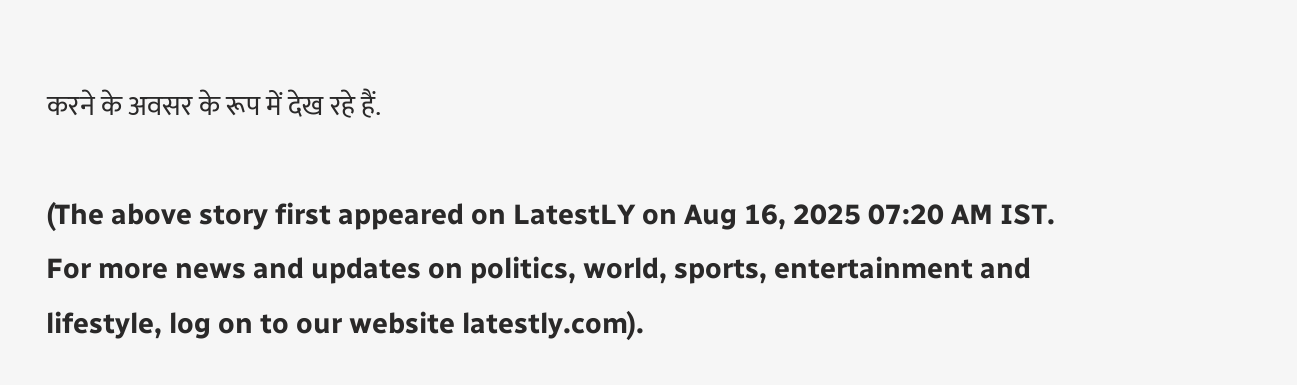करने के अवसर के रूप में देख रहे हैं.

(The above story first appeared on LatestLY on Aug 16, 2025 07:20 AM IST. For more news and updates on politics, world, sports, entertainment and lifestyle, log on to our website latestly.com).